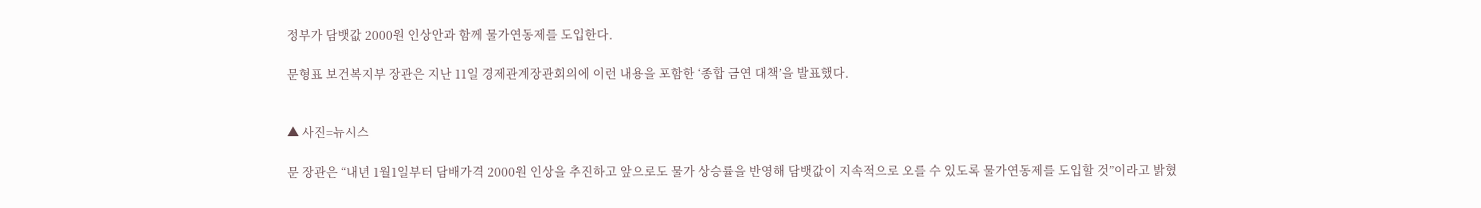정부가 담뱃값 2000원 인상안과 함께 물가연동제를 도입한다.

문형표 보건복지부 장관은 지난 11일 경제관계장관회의에 이런 내용을 포함한 ‘종합 금연 대책’을 발표했다.


▲ 사진=뉴시스

문 장관은 “내년 1월1일부터 담배가격 2000원 인상을 추진하고 앞으로도 물가 상승률을 반영해 담뱃값이 지속적으로 오를 수 있도록 물가연동제를 도입할 것”이라고 밝혔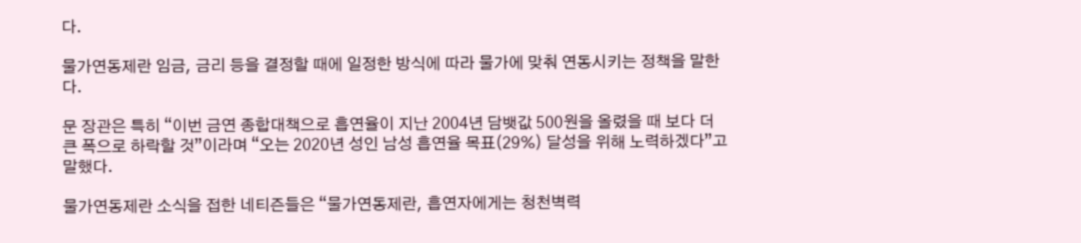다.

물가연동제란 임금, 금리 등을 결정할 때에 일정한 방식에 따라 물가에 맞춰 연동시키는 정책을 말한다.

문 장관은 특히 “이번 금연 종합대책으로 흡연율이 지난 2004년 담뱃값 500원을 올렸을 때 보다 더 큰 폭으로 하락할 것”이라며 “오는 2020년 성인 남성 흡연율 목표(29%) 달성을 위해 노력하겠다”고 말했다.

물가연동제란 소식을 접한 네티즌들은 “물가연동제란, 흡연자에게는 청천벽력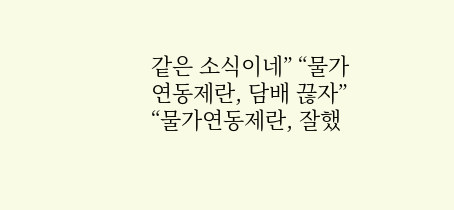같은 소식이네” “물가연동제란, 담배 끊자” “물가연동제란, 잘했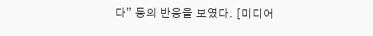다” 등의 반응을 보였다. [미디어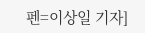펜=이상일 기자]